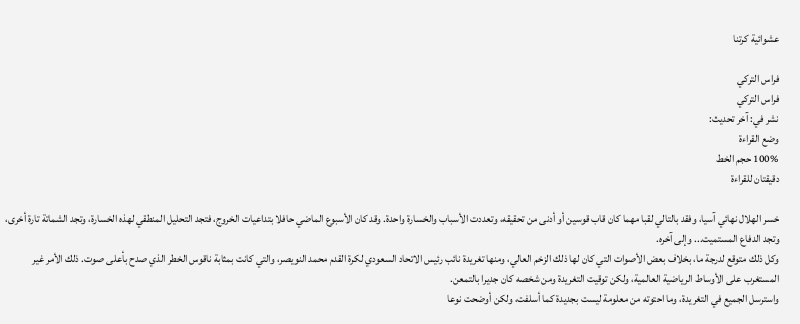عشوائية كرتنا

فراس التركي
فراس التركي
نشر في: آخر تحديث:
وضع القراءة
100% حجم الخط
دقيقتان للقراءة

خسر الهلال نهائي آسيا، وفقد بالتالي لقبا مهما كان قاب قوسين أو أدنى من تحقيقه، وتعددت الأسباب والخسارة واحدة. وقد كان الأسبوع الماضي حافلا بتداعيات الخروج، فتجد التحليل المنطقي لهذه الخسارة، وتجد الشماتة تارة أخرى، وتجد الدفاع المستميت... وإلى آخره.
وكل ذلك متوقع لدرجة ما، بخلاف بعض الأصوات التي كان لها ذلك الزخم العالي، ومنها تغريدة نائب رئيس الاتحاد السعودي لكرة القدم محمد النويصر، والتي كانت بمثابة ناقوس الخطر الذي صدح بأعلى صوت. ذلك الأمر غير المستغرب على الأوساط الرياضية العالمية، ولكن توقيت التغريدة ومن شخصه كان جديرا بالتمعن.
واسترسل الجميع في التغريدة، وما احتوته من معلومة ليست بجديدة كما أسلفت، ولكن أوضحت نوعا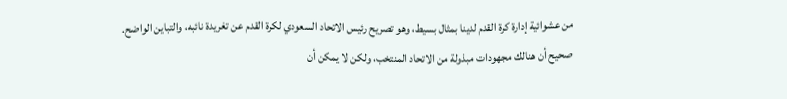من عشوائية إدارة كرة القدم لدينا بمثال بسيط، وهو تصريح رئيس الاتحاد السعودي لكرة القدم عن تغريدة نائبه، والتباين الواضح.
صحيح أن هنالك مجهودات مبذولة من الاتحاد المنتخب، ولكن لا يمكن أن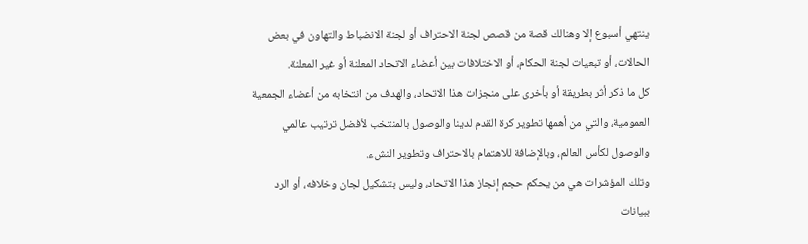ينتهي أسبوع إلا وهنالك قصة من قصص لجنة الاحتراف أو لجنة الانضباط والتهاون في بعض الحالات، أو تبعيات لجنة الحكام، أو الاختلافات بين أعضاء الاتحاد المعلنة أو غير المعلنة.
كل ما ذكر أثر بطريقة أو بأخرى على منجزات هذا الاتحاد، والهدف من انتخابه من أعضاء الجمعية العمومية، والتي من أهمها تطوير كرة القدم لدينا والوصول بالمنتخب لأفضل ترتيب عالمي والوصول لكأس العالم، وبالإضافة للاهتمام بالاحتراف وتطوير النشء.
وتلك المؤشرات هي من يحكم حجم إنجاز هذا الاتحاد، وليس بتشكيل لجان وخلافه، أو الرد ببيانات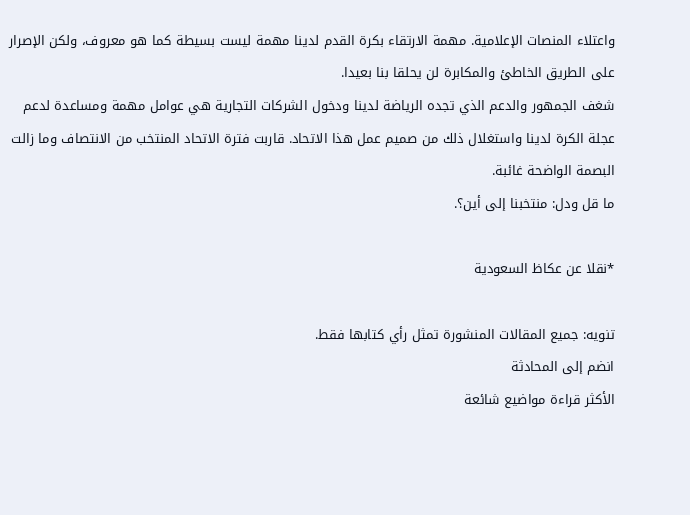واعتلاء المنصات الإعلامية. مهمة الارتقاء بكرة القدم لدينا مهمة ليست بسيطة كما هو معروف، ولكن الإصرار على الطريق الخاطئ والمكابرة لن يحلقا بنا بعيدا.
شغف الجمهور والدعم الذي تجده الرياضة لدينا ودخول الشركات التجارية هي عوامل مهمة ومساعدة لدعم عجلة الكرة لدينا واستغلال ذلك من صميم عمل هذا الاتحاد. قاربت فترة الاتحاد المنتخب من الانتصاف وما زالت البصمة الواضحة غائبة.
ما قل ودل: منتخبنا إلى أين؟.

*نقلا عن عكاظ السعودية

تنويه: جميع المقالات المنشورة تمثل رأي كتابها فقط.
انضم إلى المحادثة
الأكثر قراءة مواضيع شائعة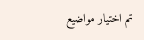تم اختيار مواضيع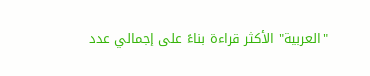"العربية" الأكثر قراءة بناءً على إجمالي عدد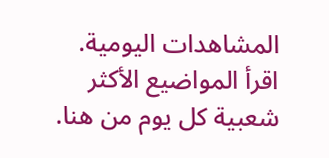المشاهدات اليومية. اقرأ المواضيع الأكثر شعبية كل يوم من هنا.